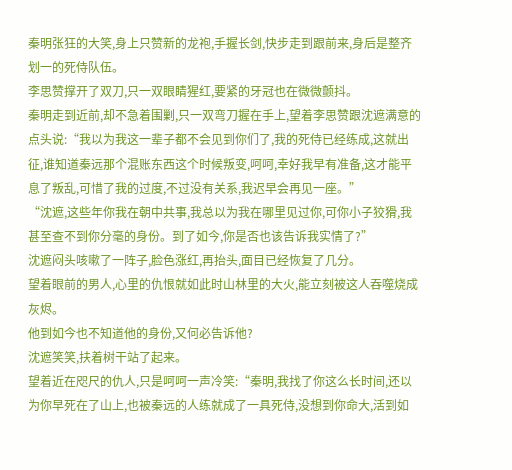秦明张狂的大笑,身上只赞新的龙袍,手握长剑,快步走到跟前来,身后是整齐划一的死侍队伍。
李思赞撑开了双刀,只一双眼睛猩红,要紧的牙冠也在微微颤抖。
秦明走到近前,却不急着围剿,只一双弯刀握在手上,望着李思赞跟沈遮满意的点头说:“我以为我这一辈子都不会见到你们了,我的死侍已经练成,这就出征,谁知道秦远那个混账东西这个时候叛变,呵呵,幸好我早有准备,这才能平息了叛乱,可惜了我的过度,不过没有关系,我迟早会再见一座。”
“沈遮,这些年你我在朝中共事,我总以为我在哪里见过你,可你小子狡猾,我甚至查不到你分毫的身份。到了如今,你是否也该告诉我实情了?”
沈遮闷头咳嗽了一阵子,脸色涨红,再抬头,面目已经恢复了几分。
望着眼前的男人,心里的仇恨就如此时山林里的大火,能立刻被这人吞噬烧成灰烬。
他到如今也不知道他的身份,又何必告诉他?
沈遮笑笑,扶着树干站了起来。
望着近在咫尺的仇人,只是呵呵一声冷笑:“秦明,我找了你这么长时间,还以为你早死在了山上,也被秦远的人练就成了一具死侍,没想到你命大,活到如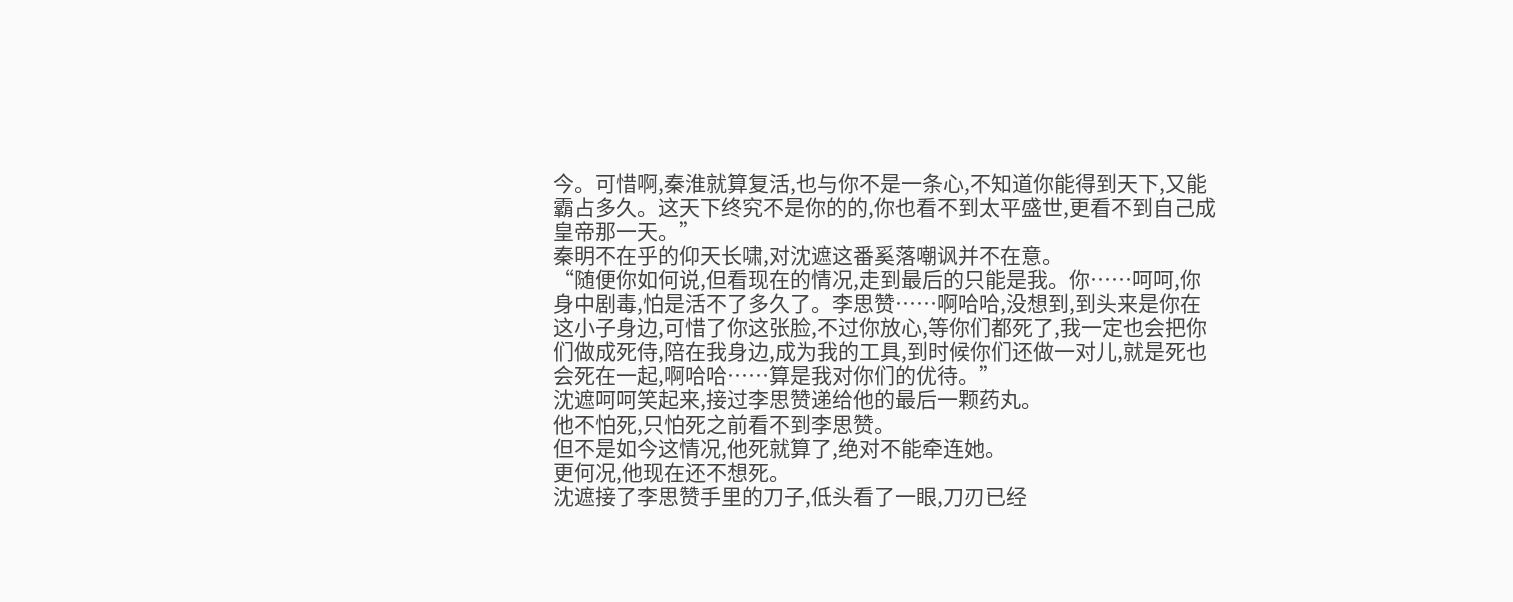今。可惜啊,秦淮就算复活,也与你不是一条心,不知道你能得到天下,又能霸占多久。这天下终究不是你的的,你也看不到太平盛世,更看不到自己成皇帝那一天。”
秦明不在乎的仰天长啸,对沈遮这番奚落嘲讽并不在意。
“随便你如何说,但看现在的情况,走到最后的只能是我。你……呵呵,你身中剧毒,怕是活不了多久了。李思赞……啊哈哈,没想到,到头来是你在这小子身边,可惜了你这张脸,不过你放心,等你们都死了,我一定也会把你们做成死侍,陪在我身边,成为我的工具,到时候你们还做一对儿,就是死也会死在一起,啊哈哈……算是我对你们的优待。”
沈遮呵呵笑起来,接过李思赞递给他的最后一颗药丸。
他不怕死,只怕死之前看不到李思赞。
但不是如今这情况,他死就算了,绝对不能牵连她。
更何况,他现在还不想死。
沈遮接了李思赞手里的刀子,低头看了一眼,刀刃已经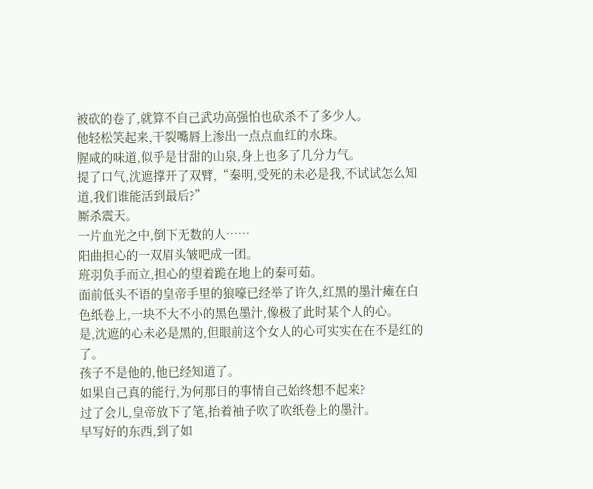被砍的卷了,就算不自己武功高强怕也砍杀不了多少人。
他轻松笑起来,干裂嘴唇上渗出一点点血红的水珠。
腥咸的味道,似乎是甘甜的山泉,身上也多了几分力气。
提了口气,沈遮撑开了双臂,“秦明,受死的未必是我,不试试怎么知道,我们谁能活到最后?”
厮杀震天。
一片血光之中,倒下无数的人……
阳曲担心的一双眉头皱吧成一团。
班羽负手而立,担心的望着跪在地上的秦可茹。
面前低头不语的皇帝手里的狼嚎已经举了许久,红黑的墨汁瘫在白色纸卷上,一块不大不小的黑色墨汁,像极了此时某个人的心。
是,沈遮的心未必是黑的,但眼前这个女人的心可实实在在不是红的了。
孩子不是他的,他已经知道了。
如果自己真的能行,为何那日的事情自己始终想不起来?
过了会儿,皇帝放下了笔,抬着袖子吹了吹纸卷上的墨汁。
早写好的东西,到了如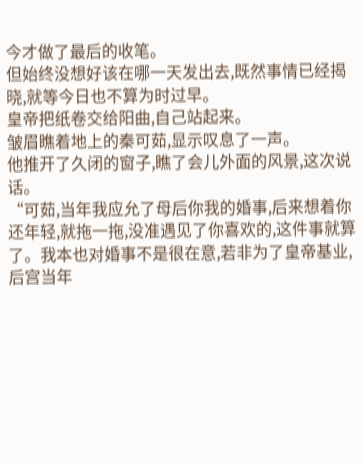今才做了最后的收笔。
但始终没想好该在哪一天发出去,既然事情已经揭晓,就等今日也不算为时过早。
皇帝把纸卷交给阳曲,自己站起来。
皱眉瞧着地上的秦可茹,显示叹息了一声。
他推开了久闭的窗子,瞧了会儿外面的风景,这次说话。
“可茹,当年我应允了母后你我的婚事,后来想着你还年轻,就拖一拖,没准遇见了你喜欢的,这件事就算了。我本也对婚事不是很在意,若非为了皇帝基业,后宫当年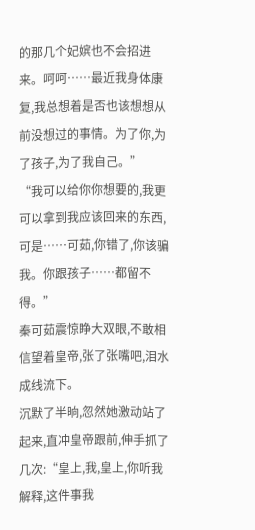的那几个妃嫔也不会招进来。呵呵……最近我身体康复,我总想着是否也该想想从前没想过的事情。为了你,为了孩子,为了我自己。”
“我可以给你你想要的,我更可以拿到我应该回来的东西,可是……可茹,你错了,你该骗我。你跟孩子……都留不得。”
秦可茹震惊睁大双眼,不敢相信望着皇帝,张了张嘴吧,泪水成线流下。
沉默了半晌,忽然她激动站了起来,直冲皇帝跟前,伸手抓了几次:“皇上,我,皇上,你听我解释,这件事我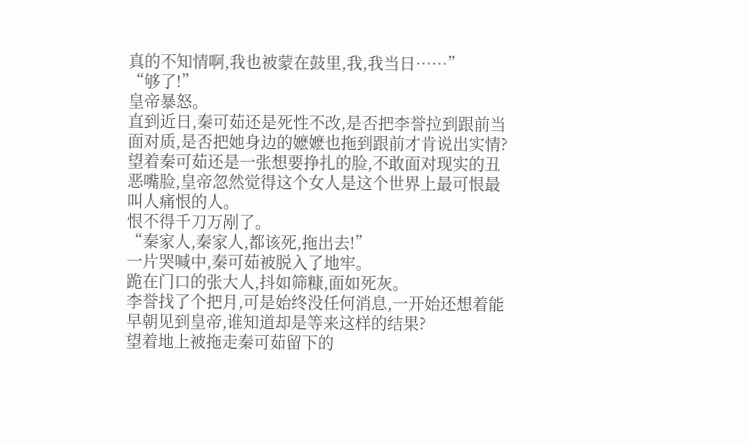真的不知情啊,我也被蒙在鼓里,我,我当日……”
“够了!”
皇帝暴怒。
直到近日,秦可茹还是死性不改,是否把李誉拉到跟前当面对质,是否把她身边的嬷嬷也拖到跟前才肯说出实情?
望着秦可茹还是一张想要挣扎的脸,不敢面对现实的丑恶嘴脸,皇帝忽然觉得这个女人是这个世界上最可恨最叫人痛恨的人。
恨不得千刀万剐了。
“秦家人,秦家人,都该死,拖出去!”
一片哭喊中,秦可茹被脱入了地牢。
跪在门口的张大人,抖如筛糠,面如死灰。
李誉找了个把月,可是始终没任何消息,一开始还想着能早朝见到皇帝,谁知道却是等来这样的结果?
望着地上被拖走秦可茹留下的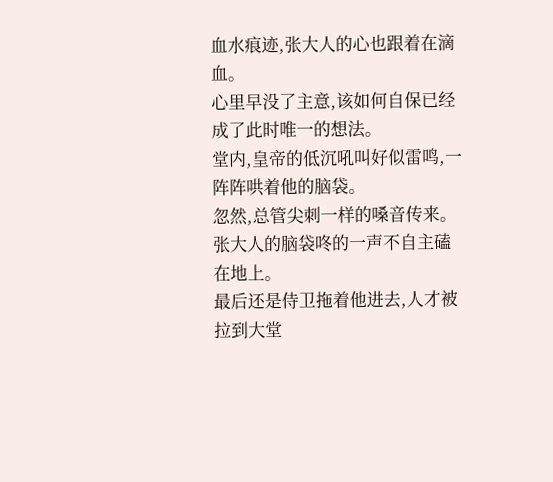血水痕迹,张大人的心也跟着在滴血。
心里早没了主意,该如何自保已经成了此时唯一的想法。
堂内,皇帝的低沉吼叫好似雷鸣,一阵阵哄着他的脑袋。
忽然,总管尖刺一样的嗓音传来。
张大人的脑袋咚的一声不自主磕在地上。
最后还是侍卫拖着他进去,人才被拉到大堂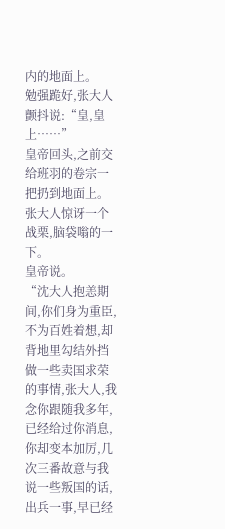内的地面上。
勉强跪好,张大人颤抖说:“皇,皇上……”
皇帝回头,之前交给班羽的卷宗一把扔到地面上。
张大人惊讶一个战栗,脑袋嗡的一下。
皇帝说。
“沈大人抱恙期间,你们身为重臣,不为百姓着想,却背地里勾结外挡做一些卖国求荣的事情,张大人,我念你跟随我多年,已经给过你消息,你却变本加厉,几次三番故意与我说一些叛国的话,出兵一事,早已经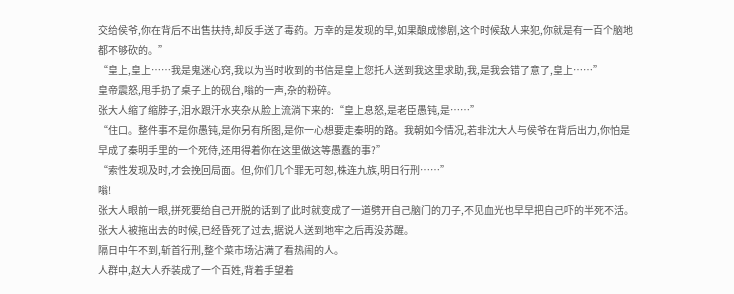交给侯爷,你在背后不出售扶持,却反手送了毒药。万幸的是发现的早,如果酿成惨剧,这个时候敌人来犯,你就是有一百个脑地都不够砍的。”
“皇上,皇上……我是鬼迷心窍,我以为当时收到的书信是皇上您托人送到我这里求助,我,是我会错了意了,皇上……”
皇帝震怒,甩手扔了桌子上的砚台,嗡的一声,杂的粉碎。
张大人缩了缩脖子,泪水跟汗水夹杂从脸上流淌下来的:“皇上息怒,是老臣愚钝,是……”
“住口。整件事不是你愚钝,是你另有所图,是你一心想要走秦明的路。我朝如今情况,若非沈大人与侯爷在背后出力,你怕是早成了秦明手里的一个死侍,还用得着你在这里做这等愚蠢的事?”
“索性发现及时,才会挽回局面。但,你们几个罪无可恕,株连九族,明日行刑……”
嗡!
张大人眼前一眼,拼死要给自己开脱的话到了此时就变成了一道劈开自己脑门的刀子,不见血光也早早把自己吓的半死不活。
张大人被拖出去的时候,已经昏死了过去,据说人送到地牢之后再没苏醒。
隔日中午不到,斩首行刑,整个菜市场沾满了看热闹的人。
人群中,赵大人乔装成了一个百姓,背着手望着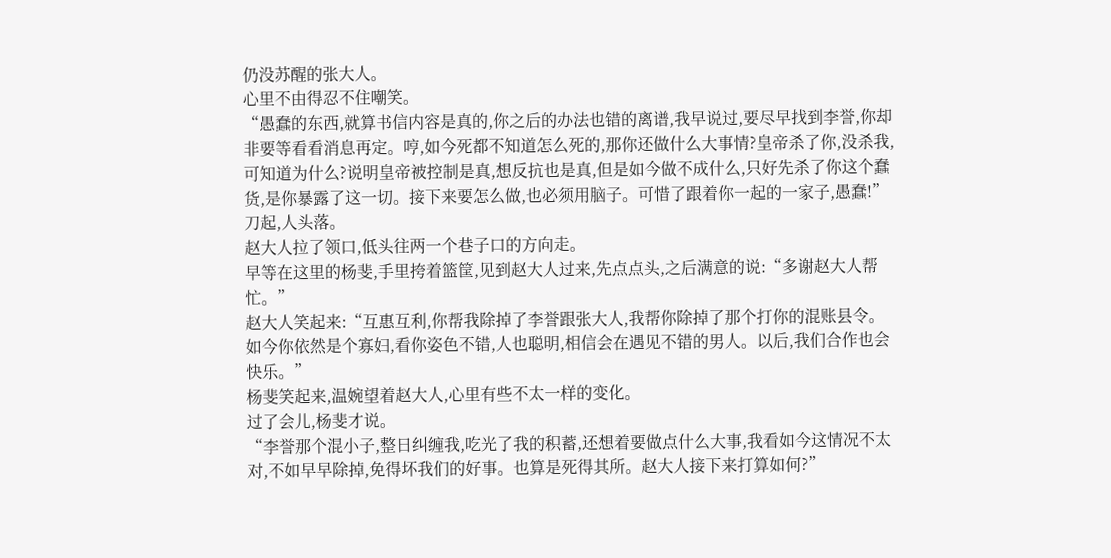仍没苏醒的张大人。
心里不由得忍不住嘲笑。
“愚蠢的东西,就算书信内容是真的,你之后的办法也错的离谱,我早说过,要尽早找到李誉,你却非要等看看消息再定。哼,如今死都不知道怎么死的,那你还做什么大事情?皇帝杀了你,没杀我,可知道为什么?说明皇帝被控制是真,想反抗也是真,但是如今做不成什么,只好先杀了你这个蠢货,是你暴露了这一切。接下来要怎么做,也必须用脑子。可惜了跟着你一起的一家子,愚蠢!”
刀起,人头落。
赵大人拉了领口,低头往两一个巷子口的方向走。
早等在这里的杨斐,手里挎着篮筐,见到赵大人过来,先点点头,之后满意的说:“多谢赵大人帮忙。”
赵大人笑起来:“互惠互利,你帮我除掉了李誉跟张大人,我帮你除掉了那个打你的混账县令。如今你依然是个寡妇,看你姿色不错,人也聪明,相信会在遇见不错的男人。以后,我们合作也会快乐。”
杨斐笑起来,温婉望着赵大人,心里有些不太一样的变化。
过了会儿,杨斐才说。
“李誉那个混小子,整日纠缠我,吃光了我的积蓄,还想着要做点什么大事,我看如今这情况不太对,不如早早除掉,免得坏我们的好事。也算是死得其所。赵大人接下来打算如何?”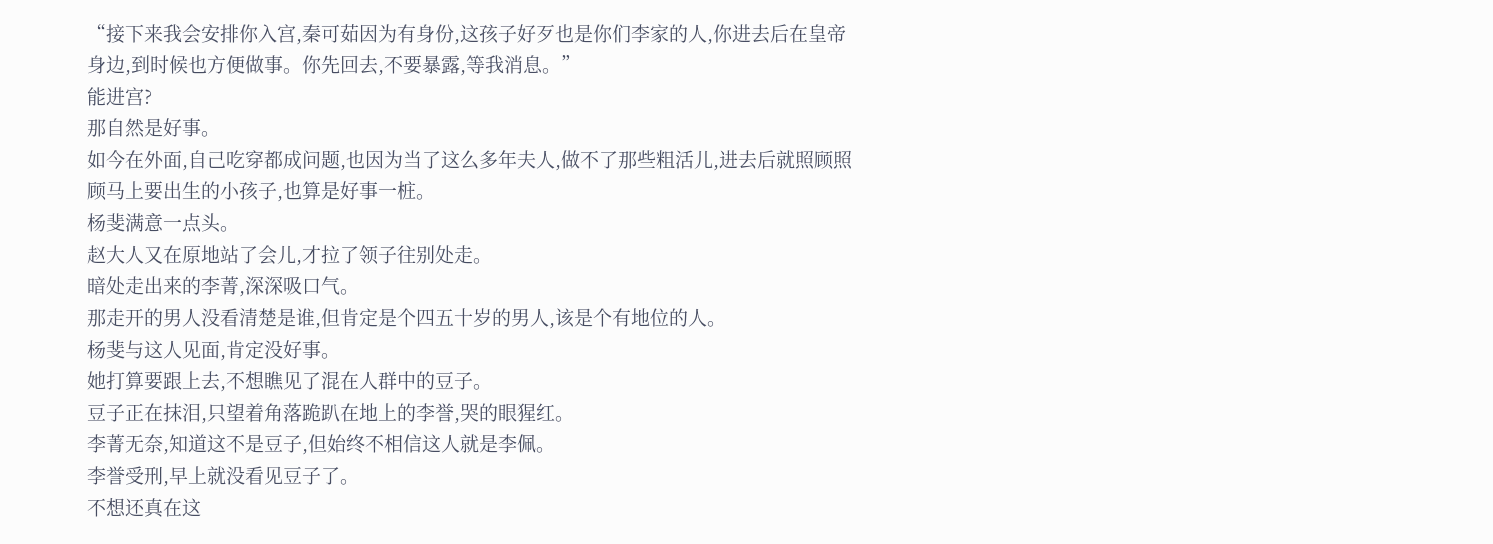“接下来我会安排你入宫,秦可茹因为有身份,这孩子好歹也是你们李家的人,你进去后在皇帝身边,到时候也方便做事。你先回去,不要暴露,等我消息。”
能进宫?
那自然是好事。
如今在外面,自己吃穿都成问题,也因为当了这么多年夫人,做不了那些粗活儿,进去后就照顾照顾马上要出生的小孩子,也算是好事一桩。
杨斐满意一点头。
赵大人又在原地站了会儿,才拉了领子往别处走。
暗处走出来的李菁,深深吸口气。
那走开的男人没看清楚是谁,但肯定是个四五十岁的男人,该是个有地位的人。
杨斐与这人见面,肯定没好事。
她打算要跟上去,不想瞧见了混在人群中的豆子。
豆子正在抹泪,只望着角落跪趴在地上的李誉,哭的眼猩红。
李菁无奈,知道这不是豆子,但始终不相信这人就是李佩。
李誉受刑,早上就没看见豆子了。
不想还真在这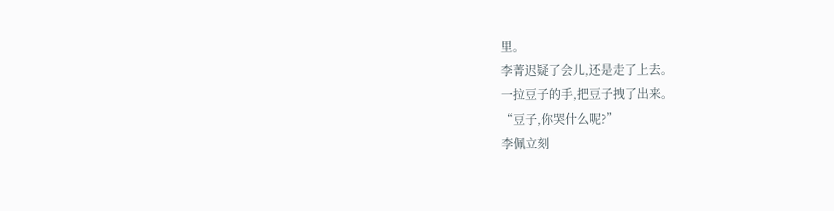里。
李菁迟疑了会儿,还是走了上去。
一拉豆子的手,把豆子拽了出来。
“豆子,你哭什么呢?”
李佩立刻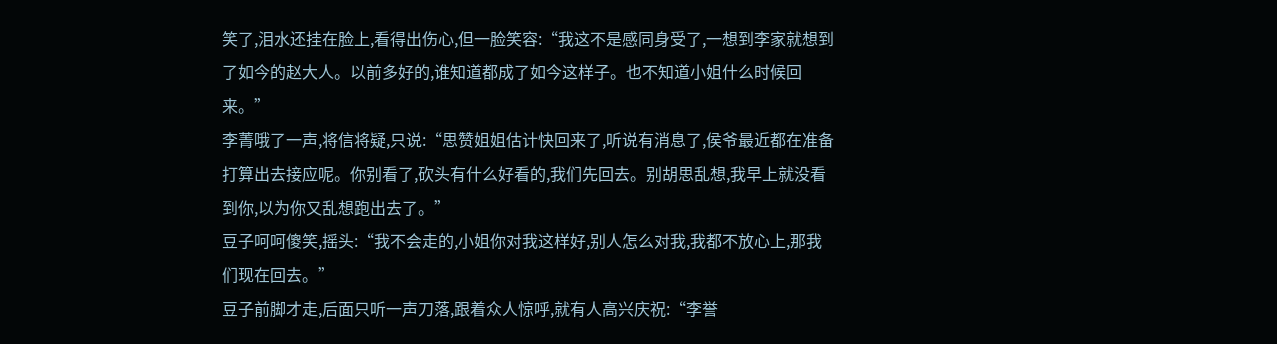笑了,泪水还挂在脸上,看得出伤心,但一脸笑容:“我这不是感同身受了,一想到李家就想到了如今的赵大人。以前多好的,谁知道都成了如今这样子。也不知道小姐什么时候回来。”
李菁哦了一声,将信将疑,只说:“思赞姐姐估计快回来了,听说有消息了,侯爷最近都在准备打算出去接应呢。你别看了,砍头有什么好看的,我们先回去。别胡思乱想,我早上就没看到你,以为你又乱想跑出去了。”
豆子呵呵傻笑,摇头:“我不会走的,小姐你对我这样好,别人怎么对我,我都不放心上,那我们现在回去。”
豆子前脚才走,后面只听一声刀落,跟着众人惊呼,就有人高兴庆祝:“李誉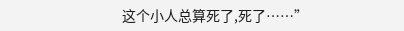这个小人总算死了,死了……”